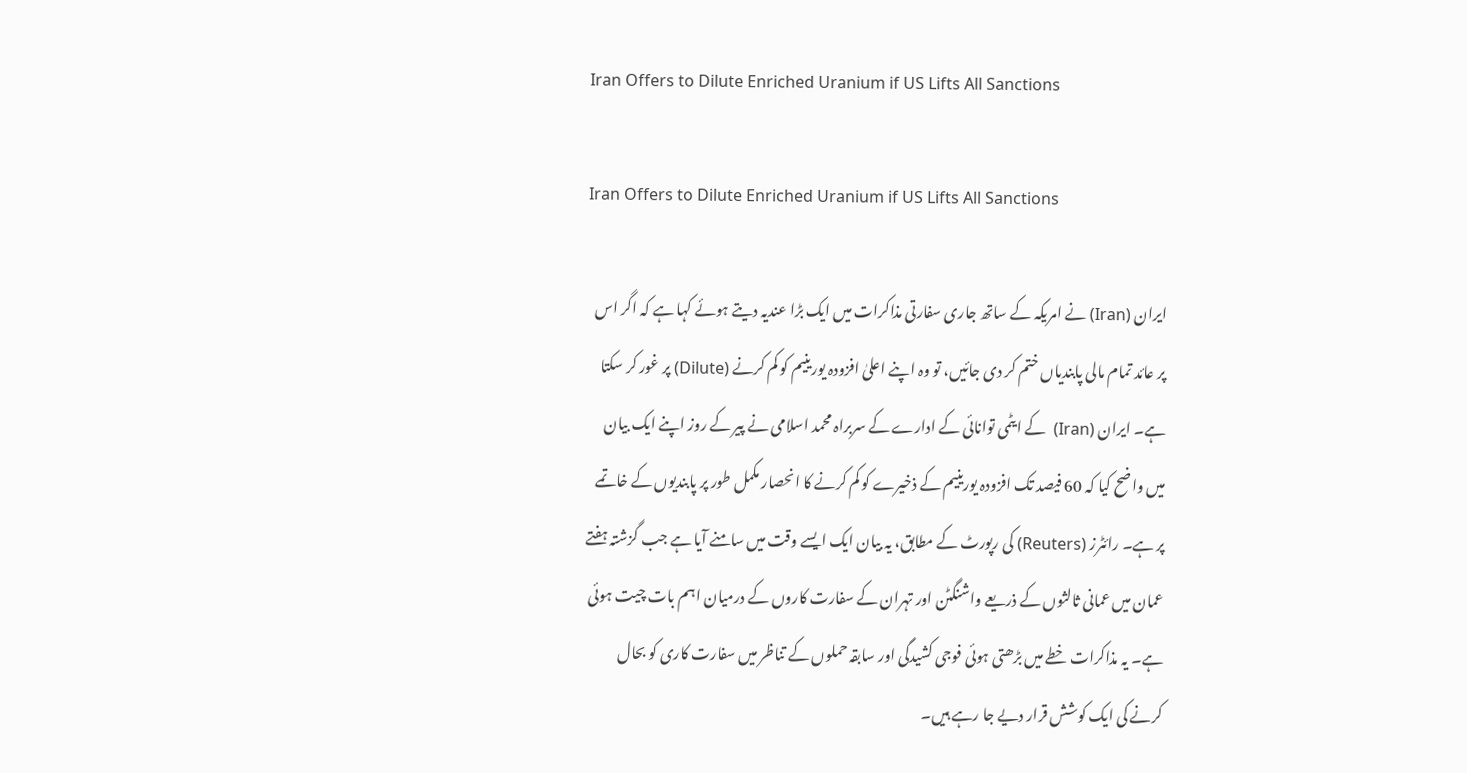Iran Offers to Dilute Enriched Uranium if US Lifts All Sanctions

Iran Offers to Dilute Enriched Uranium if US Lifts All Sanctions

ایران (Iran) نے امریکہ کے ساتھ جاری سفارتی مذاکرات میں ایک بڑا عندیہ دیتے ہوئے کہا ہے کہ اگر اس پر عائد تمام مالی پابندیاں ختم کر دی جائیں، تو وہ اپنے اعلیٰ افزودہ یورینیم کو کم کرنے (Dilute) پر غور کر سکتا ہے۔ ایران (Iran)  کے ایٹمی توانائی کے ادارے کے سربراہ محمد اسلامی نے پیر کے روز اپنے ایک بیان میں واضح کیا کہ 60 فیصد تک افزودہ یورینیم کے ذخیرے کو کم کرنے کا انحصار مکمل طور پر پابندیوں کے خاتمے پر ہے۔ رائٹرز (Reuters) کی رپورٹ کے مطابق، یہ بیان ایک ایسے وقت میں سامنے آیا ہے جب گزشتہ ہفتے عمان میں عمانی ثالثوں کے ذریعے واشنگٹن اور تہران کے سفارت کاروں کے درمیان اہم بات چیت ہوئی ہے۔ یہ مذاکرات خطے میں بڑھتی ہوئی فوجی کشیدگی اور سابقہ حملوں کے تناظر میں سفارت کاری کو بحال کرنے کی ایک کوشش قرار دیے جا رہے ہیں۔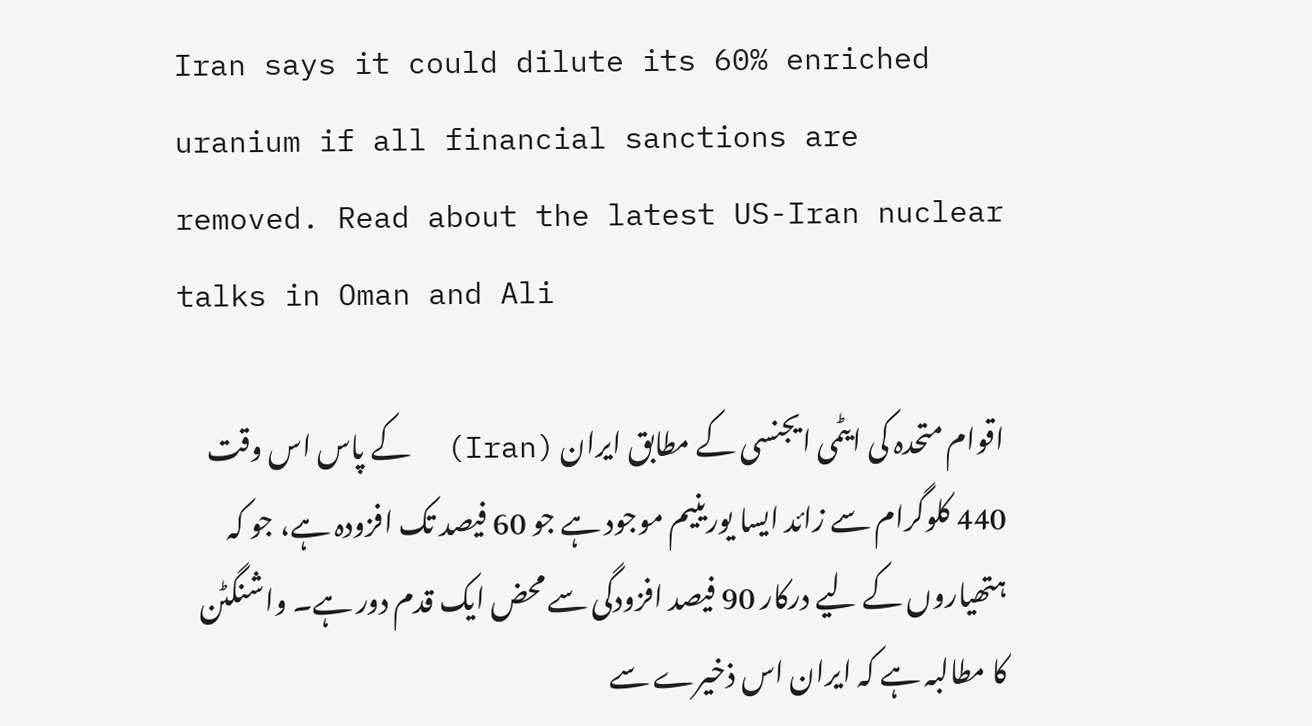Iran says it could dilute its 60% enriched uranium if all financial sanctions are removed. Read about the latest US-Iran nuclear talks in Oman and Ali

اقوام متحدہ کی ایٹمی ایجنسی کے مطابق ایران (Iran)  کے پاس اس وقت 440 کلوگرام سے زائد ایسا یورینیم موجود ہے جو 60 فیصد تک افزودہ ہے، جو کہ ہتھیاروں کے لیے درکار 90 فیصد افزودگی سے محض ایک قدم دور ہے۔ واشنگٹن کا مطالبہ ہے کہ ایران اس ذخیرے سے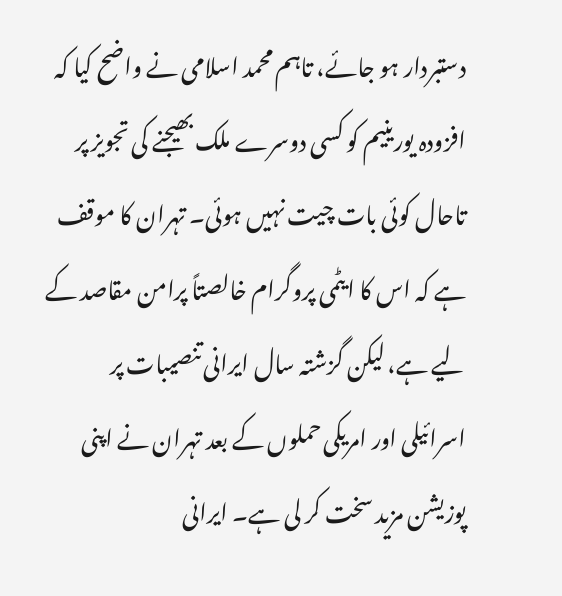دستبردار ہو جائے، تاہم محمد اسلامی نے واضح کیا کہ افزودہ یورینیم کو کسی دوسرے ملک بھیجنے کی تجویز پر تاحال کوئی بات چیت نہیں ہوئی۔ تہران کا موقف ہے کہ اس کا ایٹمی پروگرام خالصتاً پرامن مقاصد کے لیے ہے، لیکن گزشتہ سال ایرانی تنصیبات پر اسرائیلی اور امریکی حملوں کے بعد تہران نے اپنی پوزیشن مزید سخت کر لی ہے۔ ایرانی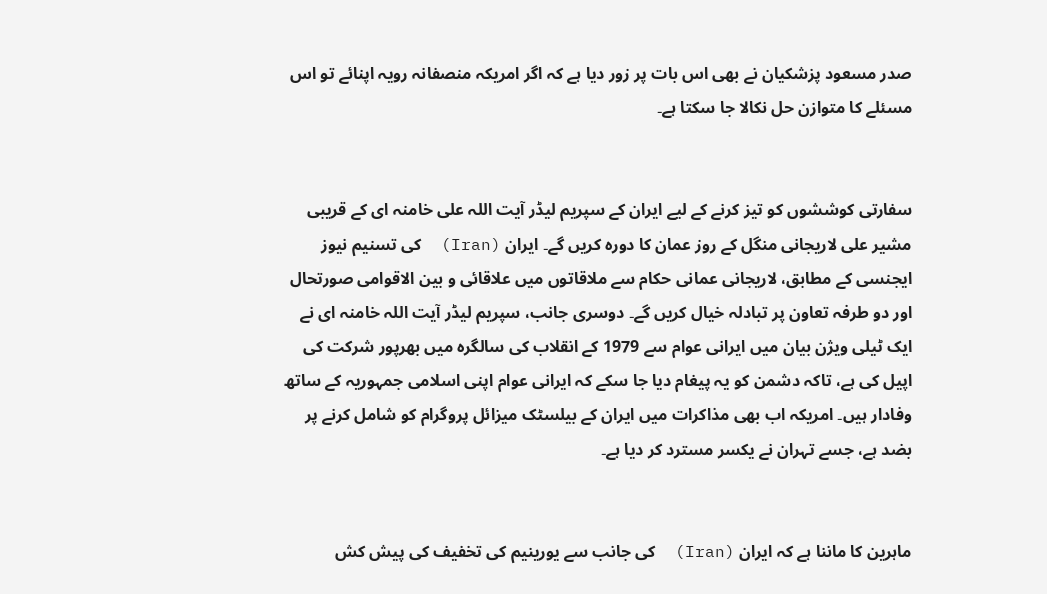صدر مسعود پزشکیان نے بھی اس بات پر زور دیا ہے کہ اگر امریکہ منصفانہ رویہ اپنائے تو اس مسئلے کا متوازن حل نکالا جا سکتا ہے۔


سفارتی کوششوں کو تیز کرنے کے لیے ایران کے سپریم لیڈر آیت اللہ علی خامنہ ای کے قریبی مشیر علی لاریجانی منگل کے روز عمان کا دورہ کریں گے۔ ایران (Iran)  کی تسنیم نیوز ایجنسی کے مطابق، لاریجانی عمانی حکام سے ملاقاتوں میں علاقائی و بین الاقوامی صورتحال اور دو طرفہ تعاون پر تبادلہ خیال کریں گے۔ دوسری جانب، سپریم لیڈر آیت اللہ خامنہ ای نے ایک ٹیلی ویژن بیان میں ایرانی عوام سے 1979 کے انقلاب کی سالگرہ میں بھرپور شرکت کی اپیل کی ہے، تاکہ دشمن کو یہ پیغام دیا جا سکے کہ ایرانی عوام اپنی اسلامی جمہوریہ کے ساتھ وفادار ہیں۔ امریکہ اب بھی مذاکرات میں ایران کے بیلسٹک میزائل پروگرام کو شامل کرنے پر بضد ہے، جسے تہران نے یکسر مسترد کر دیا ہے۔


ماہرین کا ماننا ہے کہ ایران (Iran)  کی جانب سے یورینیم کی تخفیف کی پیش کش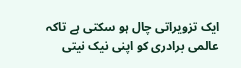ایک تزویراتی چال ہو سکتی ہے تاکہ عالمی برادری کو اپنی نیک نیتی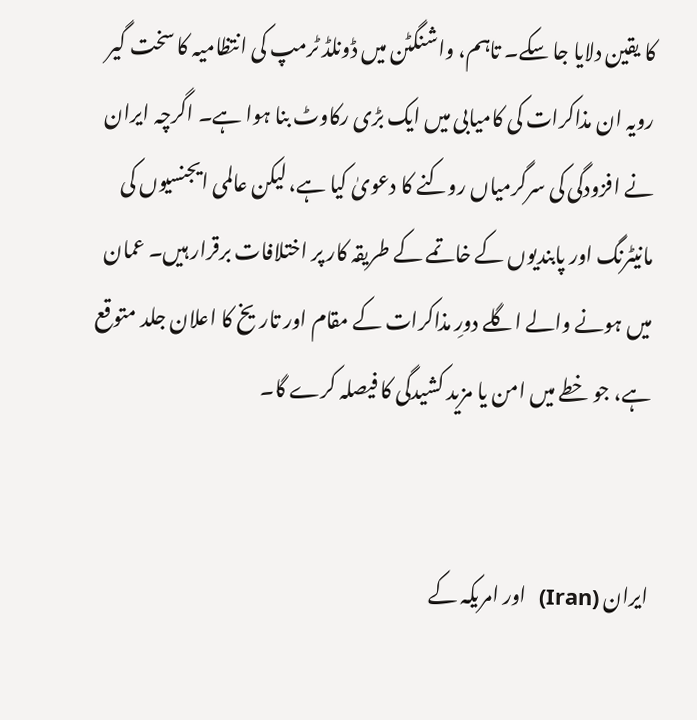کا یقین دلایا جا سکے۔ تاہم، واشنگٹن میں ڈونلڈ ٹرمپ کی انتظامیہ کا سخت گیر رویہ ان مذاکرات کی کامیابی میں ایک بڑی رکاوٹ بنا ہوا ہے۔ اگرچہ ایران نے افزودگی کی سرگرمیاں روکنے کا دعویٰ کیا ہے، لیکن عالمی ایجنسیوں کی مانیٹرنگ اور پابندیوں کے خاتمے کے طریقہ کار پر اختلافات برقرار ہیں۔ عمان میں ہونے والے اگلے دورِ مذاکرات کے مقام اور تاریخ کا اعلان جلد متوقع ہے، جو خطے میں امن یا مزید کشیدگی کا فیصلہ کرے گا۔


ایران (Iran)  اور امریکہ کے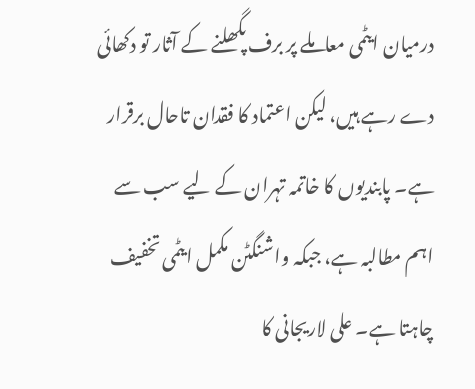درمیان ایٹمی معاملے پر برف پگھلنے کے آثار تو دکھائی دے رہے ہیں، لیکن اعتماد کا فقدان تاحال برقرار ہے۔ پابندیوں کا خاتمہ تہران کے لیے سب سے اہم مطالبہ ہے، جبکہ واشنگٹن مکمل ایٹمی تخفیف چاہتا ہے۔ علی لاریجانی کا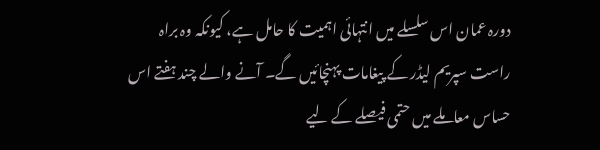دورہ عمان اس سلسلے میں انتہائی اہمیت کا حامل ہے، کیونکہ وہ براہ راست سپریم لیڈر کے پیغامات پہنچائیں گے۔ آنے والے چند ہفتے اس حساس معاملے میں حتمی فیصلے کے لیے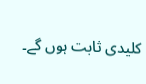کلیدی ثابت ہوں گے۔